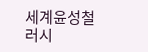세계윤성철
러시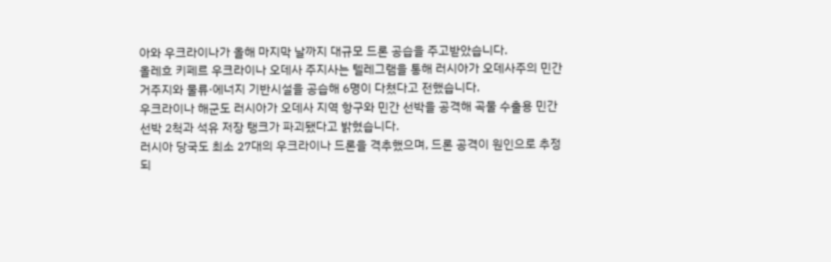아와 우크라이나가 올해 마지막 날까지 대규모 드론 공습을 주고받았습니다.
올레흐 키페르 우크라이나 오데사 주지사는 텔레그램을 통해 러시아가 오데사주의 민간 거주지와 물류·에너지 기반시설을 공습해 6명이 다쳤다고 전했습니다.
우크라이나 해군도 러시아가 오데사 지역 항구와 민간 선박을 공격해 곡물 수출용 민간 선박 2척과 석유 저장 탱크가 파괴됐다고 밝혔습니다.
러시아 당국도 최소 27대의 우크라이나 드론을 격추했으며, 드론 공격이 원인으로 추정되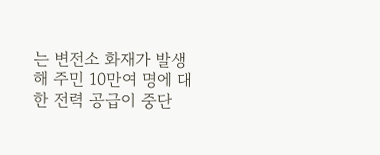는 변전소 화재가 발생해 주민 10만여 명에 대한 전력 공급이 중단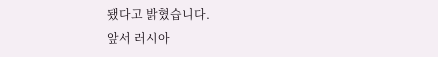됐다고 밝혔습니다.
앞서 러시아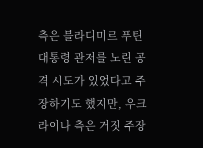측은 블라디미르 푸틴 대통령 관저를 노린 공격 시도가 있었다고 주장하기도 했지만, 우크라이나 측은 거짓 주장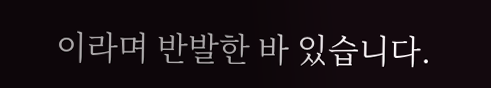이라며 반발한 바 있습니다.